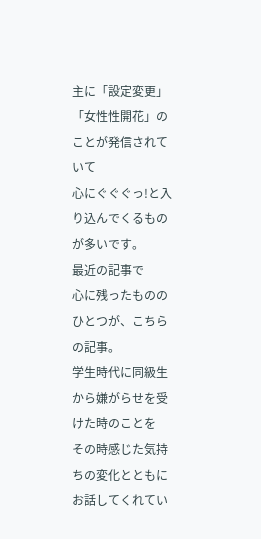主に「設定変更」「女性性開花」のことが発信されていて
心にぐぐぐっ!と入り込んでくるものが多いです。
最近の記事で
心に残ったもののひとつが、こちらの記事。
学生時代に同級生から嫌がらせを受けた時のことを
その時感じた気持ちの変化とともにお話してくれてい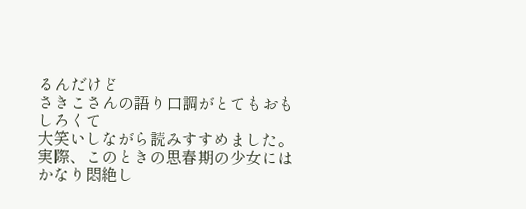るんだけど
さきこさんの語り口調がとてもおもしろくて
大笑いしながら読みすすめました。
実際、このときの思春期の少女には
かなり悶絶し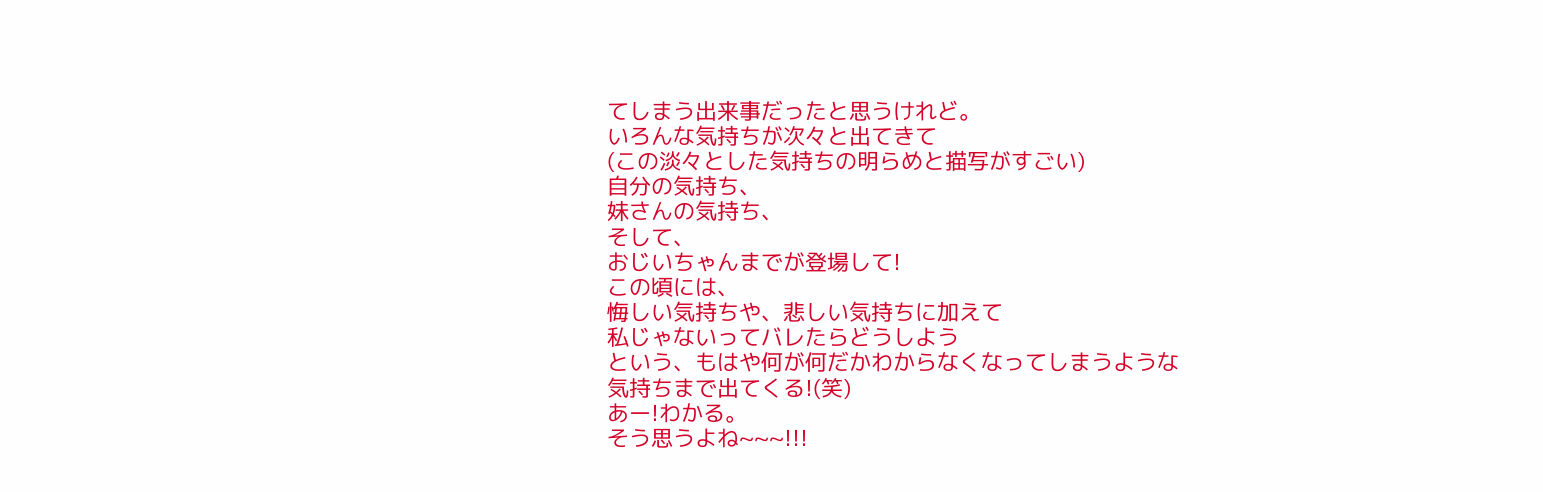てしまう出来事だったと思うけれど。
いろんな気持ちが次々と出てきて
(この淡々とした気持ちの明らめと描写がすごい)
自分の気持ち、
妹さんの気持ち、
そして、
おじいちゃんまでが登場して!
この頃には、
悔しい気持ちや、悲しい気持ちに加えて
私じゃないってバレたらどうしよう
という、もはや何が何だかわからなくなってしまうような
気持ちまで出てくる!(笑)
あー!わかる。
そう思うよね~~~!!!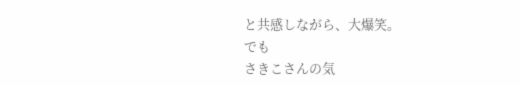と共感しながら、大爆笑。
でも
さきこさんの気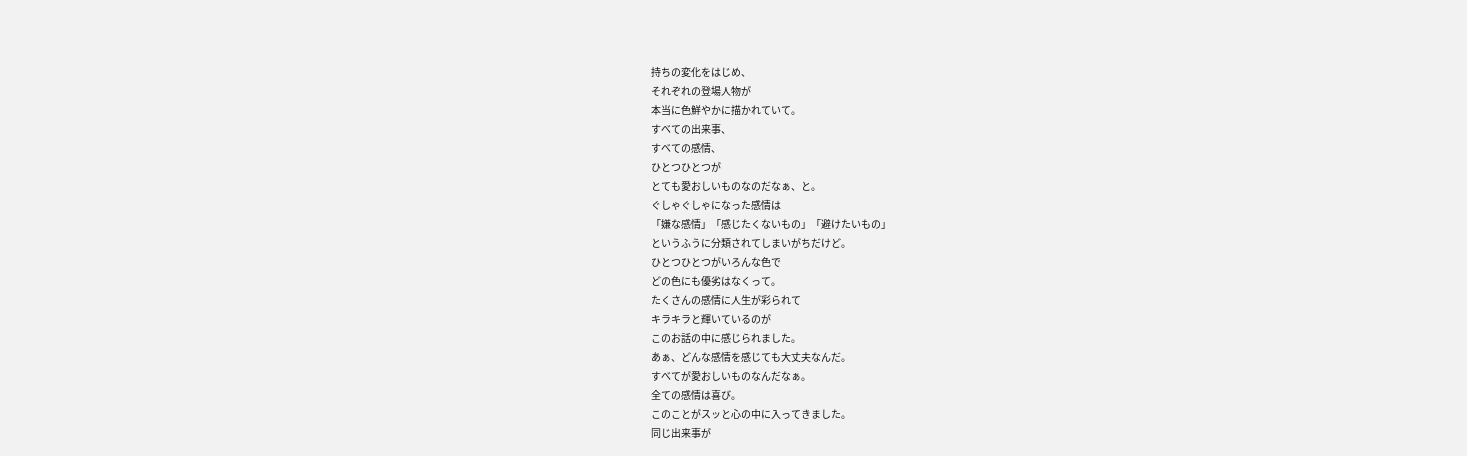持ちの変化をはじめ、
それぞれの登場人物が
本当に色鮮やかに描かれていて。
すべての出来事、
すべての感情、
ひとつひとつが
とても愛おしいものなのだなぁ、と。
ぐしゃぐしゃになった感情は
「嫌な感情」「感じたくないもの」「避けたいもの」
というふうに分類されてしまいがちだけど。
ひとつひとつがいろんな色で
どの色にも優劣はなくって。
たくさんの感情に人生が彩られて
キラキラと輝いているのが
このお話の中に感じられました。
あぁ、どんな感情を感じても大丈夫なんだ。
すべてが愛おしいものなんだなぁ。
全ての感情は喜び。
このことがスッと心の中に入ってきました。
同じ出来事が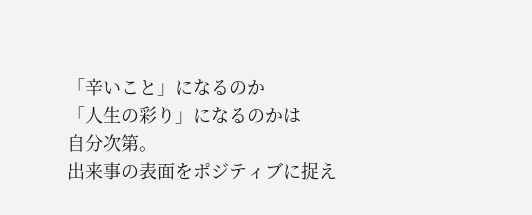「辛いこと」になるのか
「人生の彩り」になるのかは
自分次第。
出来事の表面をポジティブに捉え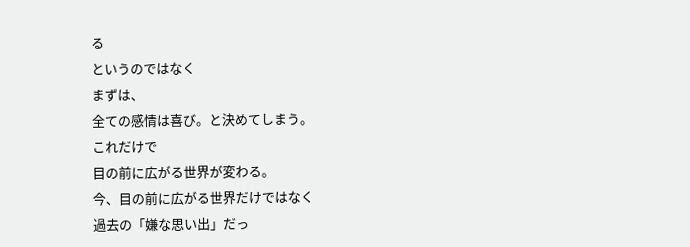る
というのではなく
まずは、
全ての感情は喜び。と決めてしまう。
これだけで
目の前に広がる世界が変わる。
今、目の前に広がる世界だけではなく
過去の「嫌な思い出」だっ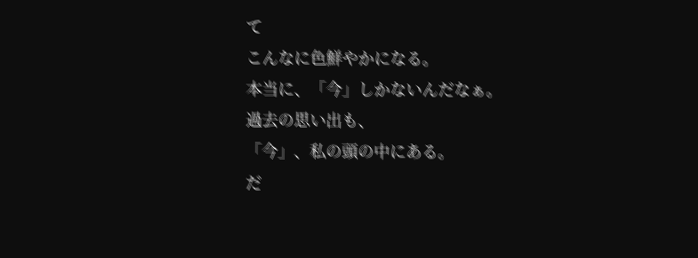て
こんなに色鮮やかになる。
本当に、「今」しかないんだなぁ。
過去の思い出も、
「今」、私の頭の中にある。
だ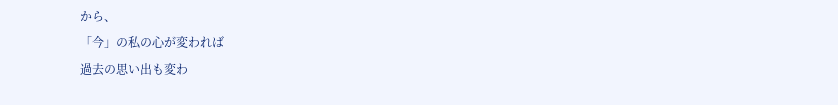から、
「今」の私の心が変われば
過去の思い出も変わ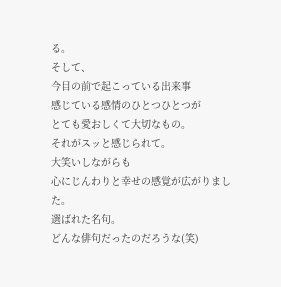る。
そして、
今目の前で起こっている出来事
感じている感情のひとつひとつが
とても愛おしくて大切なもの。
それがスッと感じられて。
大笑いしながらも
心にじんわりと幸せの感覚が広がりました。
選ばれた名句。
どんな俳句だったのだろうな(笑)